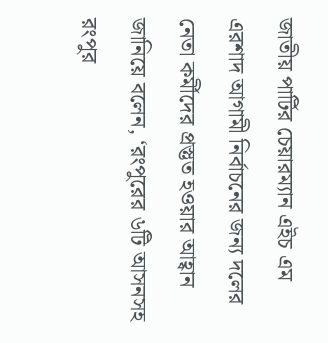জাতীয় পার্টির চেয়ারম্যান এইচ এম এরশাদ আগামী নির্বাচনের জন্য দলের নেতা কর্মীদের প্রস্তুত হওয়ার আহ্বান জানিয়ে বলেন, ‘রংপুরের ৬টি আসনসহ রংপুর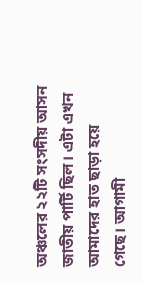অঞ্চলের ২২টি সংসদীয় আসন জাতীয় পার্টি ছিল। এটা এখন আমাদের হাত ছাড়া হয়ে গেছে। আগামী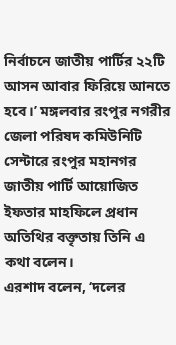নির্বাচনে জাতীয় পার্টির ২২টি আসন আবার ফিরিয়ে আনতে হবে।’ মঙ্গলবার রংপুর নগরীর জেলা পরিষদ কমিউনিটি সেন্টারে রংপুর মহানগর জাতীয় পার্টি আয়োজিত ইফতার মাহফিলে প্রধান অতিথির বক্তৃতায় তিনি এ কথা বলেন।
এরশাদ বলেন, ‘দলের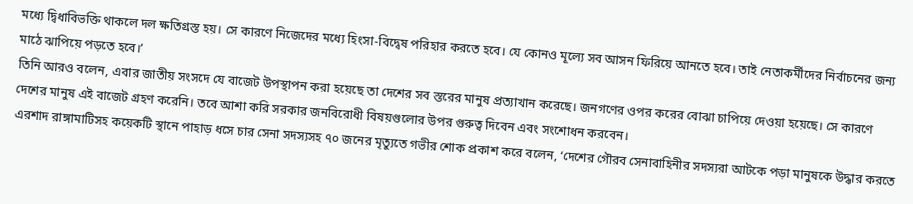মধ্যে দ্বিধাবিভক্তি থাকলে দল ক্ষতিগ্রস্ত হয়। সে কারণে নিজেদের মধ্যে হিংসা-বিদ্বেষ পরিহার করতে হবে। যে কোনও মূল্যে সব আসন ফিরিয়ে আনতে হবে। তাই নেতাকর্মীদের নির্বাচনের জন্য মাঠে ঝাপিয়ে পড়তে হবে।’
তিনি আরও বলেন, এবার জাতীয় সংসদে যে বাজেট উপস্থাপন করা হয়েছে তা দেশের সব স্তরের মানুষ প্রত্যাখান করেছে। জনগণের ওপর করের বোঝা চাপিয়ে দেওয়া হয়েছে। সে কারণে দেশের মানুষ এই বাজেট গ্রহণ করেনি। তবে আশা করি সরকার জনবিরোধী বিষয়গুলোর উপর গুরুত্ব দিবেন এবং সংশোধন করবেন।
এরশাদ রাঙ্গামাটিসহ কয়েকটি স্থানে পাহাড় ধসে চার সেনা সদস্যসহ ৭০ জনের মৃত্যুতে গভীর শোক প্রকাশ করে বলেন, ‘দেশের গৌরব সেনাবাহিনীর সদস্যরা আটকে পড়া মানুষকে উদ্ধার করতে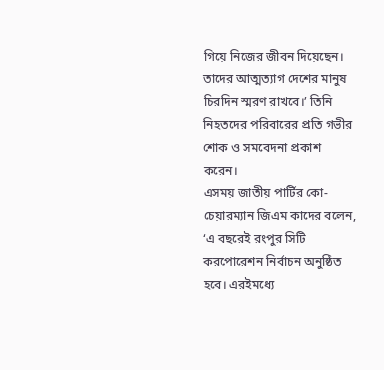গিয়ে নিজের জীবন দিয়েছেন। তাদের আত্মত্যাগ দেশের মানুষ চিরদিন স্মরণ রাখবে।’ তিনি নিহতদের পরিবারের প্রতি গভীর শোক ও সমবেদনা প্রকাশ করেন।
এসময় জাতীয় পার্টির কো-চেয়ারম্যান জিএম কাদের বলেন, ‘এ বছরেই রংপুর সিটি করপোরেশন নির্বাচন অনুষ্ঠিত হবে। এরইমধ্যে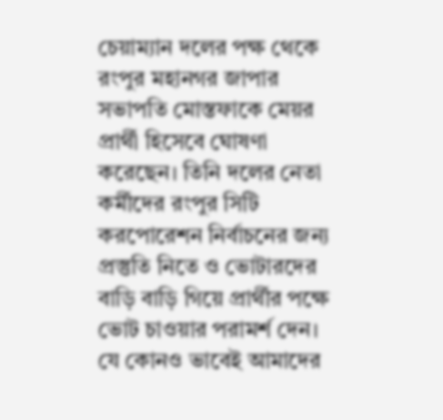চেয়াম্যান দলের পক্ষ থেকে রংপুর মহানগর জাপার সভাপতি মোস্তফাকে মেয়র প্রার্থী হিসেবে ঘোষণা করেছেন। তিনি দলের নেতা কর্মীদের রংপুর সিটি করপোরেশন নির্বাচনের জন্য প্রস্তুতি নিতে ও ভোটারদের বাড়ি বাড়ি গিয়ে প্রার্থীর পক্ষে ভোট চাওয়ার পরামর্শ দেন। যে কোনও ভাবেই আমাদের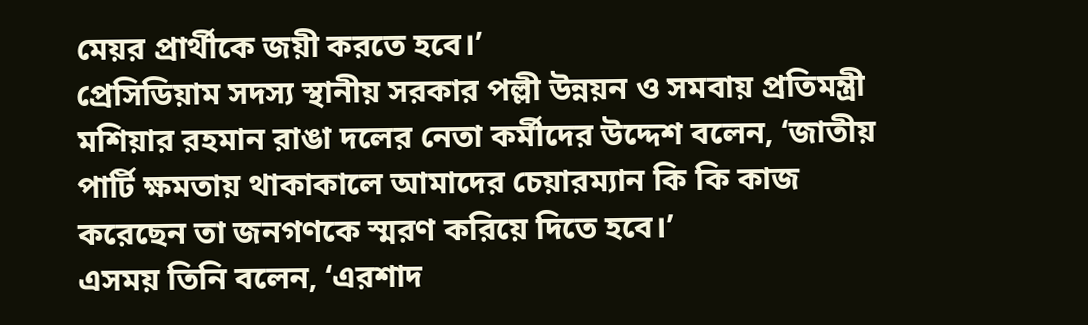মেয়র প্রার্থীকে জয়ী করতে হবে।’
প্রেসিডিয়াম সদস্য স্থানীয় সরকার পল্লী উন্নয়ন ও সমবায় প্রতিমন্ত্রী মশিয়ার রহমান রাঙা দলের নেতা কর্মীদের উদ্দেশ বলেন, ‘জাতীয় পার্টি ক্ষমতায় থাকাকালে আমাদের চেয়ারম্যান কি কি কাজ করেছেন তা জনগণকে স্মরণ করিয়ে দিতে হবে।’
এসময় তিনি বলেন, ‘এরশাদ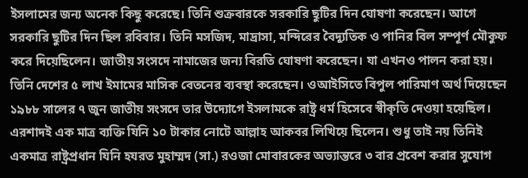ইসলামের জন্য অনেক কিছু করেছে। তিনি শুক্রবারকে সরকারি ছুটির দিন ঘোষণা করেছেন। আগে সরকারি ছুটির দিন ছিল রবিবার। তিনি মসজিদ, মাদ্রাসা, মন্দিরের বৈদ্যুতিক ও পানির বিল সম্পূর্ণ মৌকুফ করে দিয়েছিলেন। জাতীয় সংসদে নামাজের জন্য বিরতি ঘোষণা করেছেন। যা এখনও পালন করা হয়। তিনি দেশের ৫ লাখ ইমামের মাসিক বেতনের ব্যবস্থা করেছেন। ওআইসিতে বিপুল পারিমাণ অর্থ দিয়েছেন ১৯৮৮ সালের ৭ জুন জাতীয় সংসদে তার উদ্যোগে ইসলামকে রাষ্ট্র ধর্ম হিসেবে স্বীকৃতি দেওয়া হয়েছিল। এরশাদই এক মাত্র ব্যক্তি যিনি ১০ টাকার নোটে আল্লাহ আকবর লিখিয়ে ছিলেন। শুধু তাই নয় তিনিই একমাত্র রাষ্ট্রপ্রধান যিনি হযরত মুহাম্মদ (সা.) রওজা মোবারকের অভ্যান্তরে ৩ বার প্রবেশ করার সুযোগ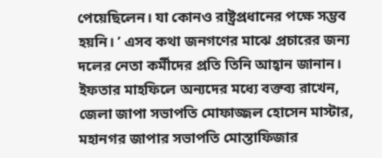পেয়েছিলেন। যা কোনও রাষ্ট্রপ্রধানের পক্ষে সম্ভব হয়নি। ’ এসব কথা জনগণের মাঝে প্রচারের জন্য দলের নেতা কর্মীদের প্রতি তিনি আহ্বান জানান।
ইফতার মাহফিলে অন্যদের মধ্যে বক্তব্য রাখেন, জেলা জাপা সভাপতি মোফাজ্জল হোসেন মাস্টার, মহানগর জাপার সভাপতি মোস্তাফিজার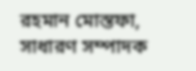রহমান মোস্তফা, সাধারণ সম্পাদক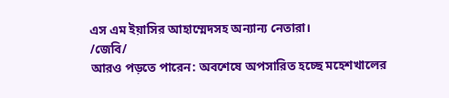এস এম ইয়াসির আহাম্মেদসহ অন্যান্য নেতারা।
/জেবি/
আরও পড়তে পারেন: অবশেষে অপসারিত হচ্ছে মহেশখালের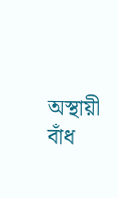অস্থায়ী বাঁধ